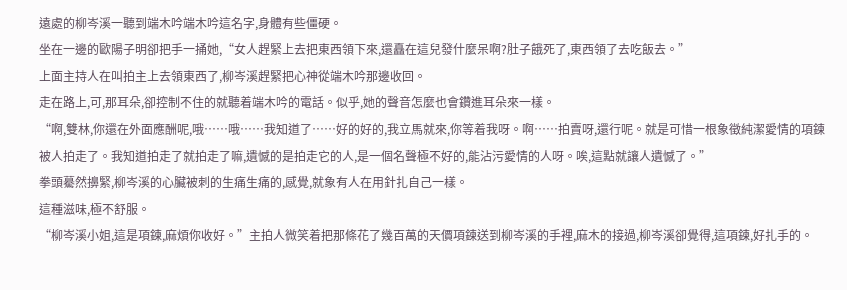遠處的柳岑溪一聽到端木吟端木吟這名字,身體有些僵硬。
坐在一邊的歐陽子明卻把手一捅她,“女人趕緊上去把東西領下來,還矗在這兒發什麼呆啊?肚子餓死了,東西領了去吃飯去。”
上面主持人在叫拍主上去領東西了,柳岑溪趕緊把心神從端木吟那邊收回。
走在路上,可,那耳朵,卻控制不住的就聽着端木吟的電話。似乎,她的聲音怎麼也會鑽進耳朵來一樣。
“啊,雙林,你還在外面應酬呢,哦……哦……我知道了……好的好的,我立馬就來,你等着我呀。啊……拍賣呀,還行呢。就是可惜一根象徵純潔愛情的項鍊被人拍走了。我知道拍走了就拍走了嘛,遺憾的是拍走它的人,是一個名聲極不好的,能沾污愛情的人呀。唉,這點就讓人遺憾了。”
拳頭驀然擤緊,柳岑溪的心臟被刺的生痛生痛的,感覺,就象有人在用針扎自己一樣。
這種滋味,極不舒服。
“柳岑溪小姐,這是項鍊,麻煩你收好。”主拍人微笑着把那條花了幾百萬的天價項鍊送到柳岑溪的手裡,麻木的接過,柳岑溪卻覺得,這項鍊,好扎手的。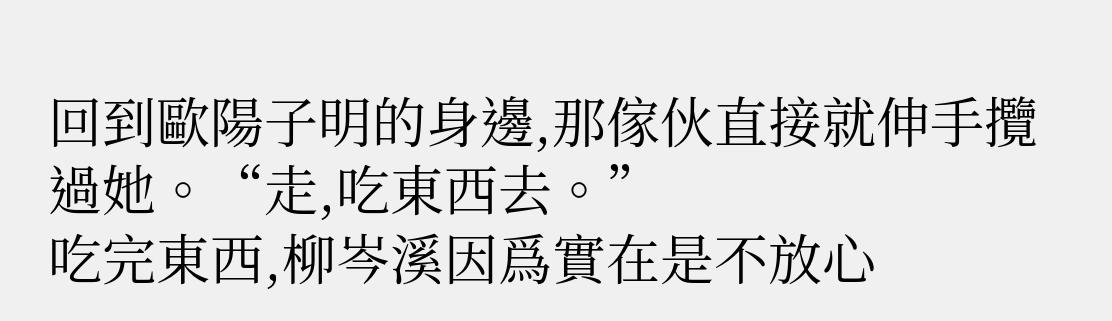回到歐陽子明的身邊,那傢伙直接就伸手攬過她。“走,吃東西去。”
吃完東西,柳岑溪因爲實在是不放心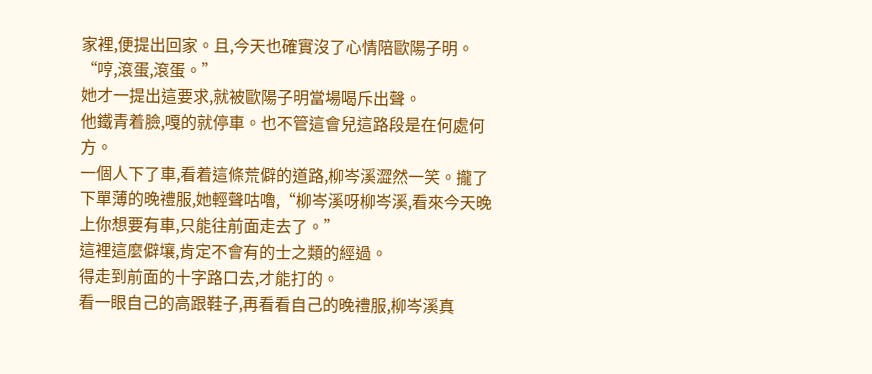家裡,便提出回家。且,今天也確實沒了心情陪歐陽子明。
“哼,滾蛋,滾蛋。”
她才一提出這要求,就被歐陽子明當場喝斥出聲。
他鐵青着臉,嘎的就停車。也不管這會兒這路段是在何處何方。
一個人下了車,看着這條荒僻的道路,柳岑溪澀然一笑。攏了下單薄的晚禮服,她輕聲咕嚕,“柳岑溪呀柳岑溪,看來今天晚上你想要有車,只能往前面走去了。”
這裡這麼僻壤,肯定不會有的士之類的經過。
得走到前面的十字路口去,才能打的。
看一眼自己的高跟鞋子,再看看自己的晚禮服,柳岑溪真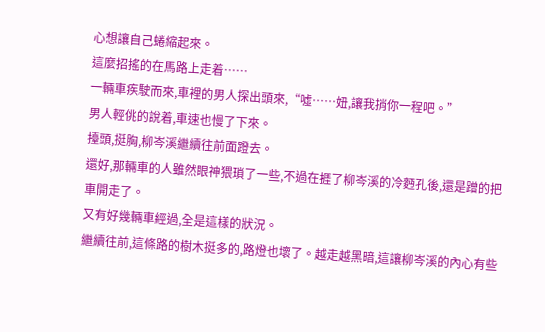心想讓自己蜷縮起來。
這麼招搖的在馬路上走着……
一輛車疾駛而來,車裡的男人探出頭來,“噓……妞,讓我捎你一程吧。”
男人輕佻的說着,車速也慢了下來。
擡頭,挺胸,柳岑溪繼續往前面蹬去。
還好,那輛車的人雖然眼神猥瑣了一些,不過在捱了柳岑溪的冷麪孔後,還是蹭的把車開走了。
又有好幾輛車經過,全是這樣的狀況。
繼續往前,這條路的樹木挺多的,路燈也壞了。越走越黑暗,這讓柳岑溪的內心有些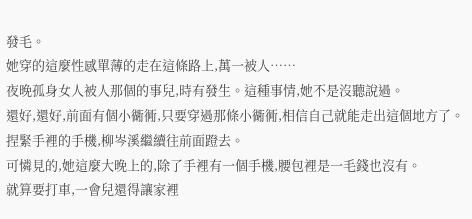發毛。
她穿的這麼性感單薄的走在這條路上,萬一被人……
夜晚孤身女人被人那個的事兒,時有發生。這種事情,她不是沒聽說過。
還好,還好,前面有個小衚衕,只要穿過那條小衚衕,相信自己就能走出這個地方了。
捏緊手裡的手機,柳岑溪繼續往前面蹬去。
可憐見的,她這麼大晚上的,除了手裡有一個手機,腰包裡是一毛錢也沒有。
就算要打車,一會兒還得讓家裡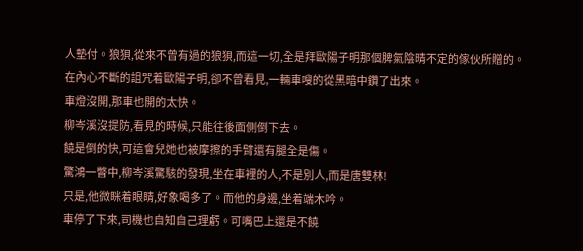人墊付。狼狽,從來不曾有過的狼狽,而這一切,全是拜歐陽子明那個脾氣陰晴不定的傢伙所贈的。
在內心不斷的詛咒着歐陽子明,卻不曾看見,一輛車嗖的從黑暗中鑽了出來。
車燈沒開,那車也開的太快。
柳岑溪沒提防,看見的時候,只能往後面側倒下去。
饒是倒的快,可這會兒她也被摩擦的手臂還有腿全是傷。
驚鴻一瞥中,柳岑溪驚駭的發現,坐在車裡的人,不是別人,而是唐雙林!
只是,他微眯着眼睛,好象喝多了。而他的身邊,坐着端木吟。
車停了下來,司機也自知自己理虧。可嘴巴上還是不饒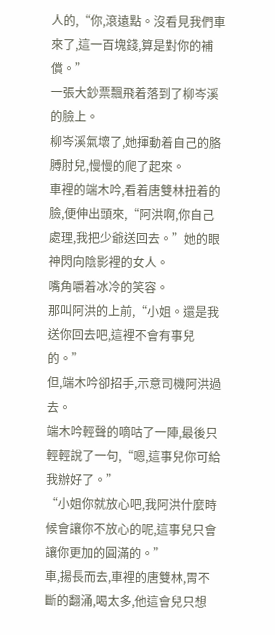人的,“你,滾遠點。沒看見我們車來了,這一百塊錢,算是對你的補償。”
一張大鈔票飄飛着落到了柳岑溪的臉上。
柳岑溪氣壞了,她揮動着自己的胳膊肘兒,慢慢的爬了起來。
車裡的端木吟,看着唐雙林扭着的臉,便伸出頭來,“阿洪啊,你自己處理,我把少爺送回去。”她的眼神閃向陰影裡的女人。
嘴角嚼着冰冷的笑容。
那叫阿洪的上前,“小姐。還是我送你回去吧,這裡不會有事兒的。”
但,端木吟卻招手,示意司機阿洪過去。
端木吟輕聲的嘀咕了一陣,最後只輕輕說了一句,“嗯,這事兒你可給我辦好了。”
“小姐你就放心吧,我阿洪什麼時候會讓你不放心的呢,這事兒只會讓你更加的圓滿的。”
車,揚長而去,車裡的唐雙林,胃不斷的翻涌,喝太多,他這會兒只想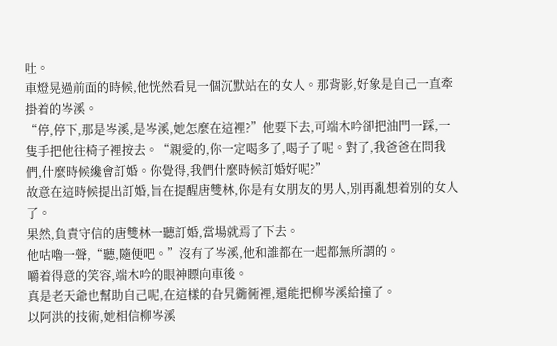吐。
車燈晃過前面的時候,他恍然看見一個沉默站在的女人。那背影,好象是自己一直牽掛着的岑溪。
“停,停下,那是岑溪,是岑溪,她怎麼在這裡?”他要下去,可端木吟卻把油門一踩,一隻手把他往椅子裡按去。“親愛的,你一定喝多了,喝子了呢。對了,我爸爸在問我們,什麼時候纔會訂婚。你覺得,我們什麼時候訂婚好呢?”
故意在這時候提出訂婚,旨在提醒唐雙林,你是有女朋友的男人,別再亂想着別的女人了。
果然,負責守信的唐雙林一聽訂婚,當場就焉了下去。
他咕嚕一聲,“聽,隨便吧。”沒有了岑溪,他和誰都在一起都無所謂的。
嚼着得意的笑容,端木吟的眼神瞟向車後。
真是老天爺也幫助自己呢,在這樣的旮旯衚衕裡,還能把柳岑溪給撞了。
以阿洪的技術,她相信柳岑溪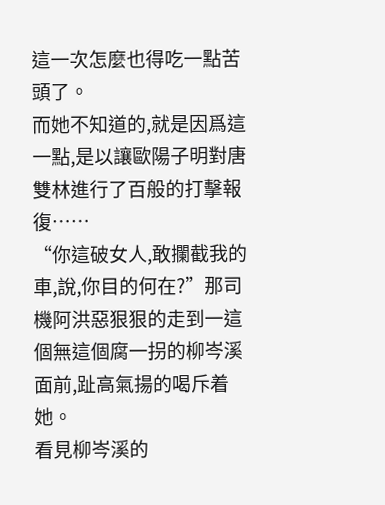這一次怎麼也得吃一點苦頭了。
而她不知道的,就是因爲這一點,是以讓歐陽子明對唐雙林進行了百般的打擊報復……
“你這破女人,敢攔截我的車,說,你目的何在?”那司機阿洪惡狠狠的走到一這個無這個腐一拐的柳岑溪面前,趾高氣揚的喝斥着她。
看見柳岑溪的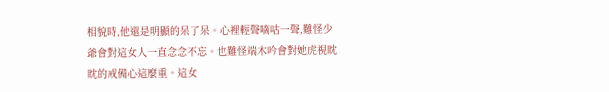相貌時,他還是明顯的呆了呆。心裡輕聲嘀咕一聲,難怪少爺會對這女人一直念念不忘。也難怪端木吟會對她虎視眈眈的戒備心這麼重。這女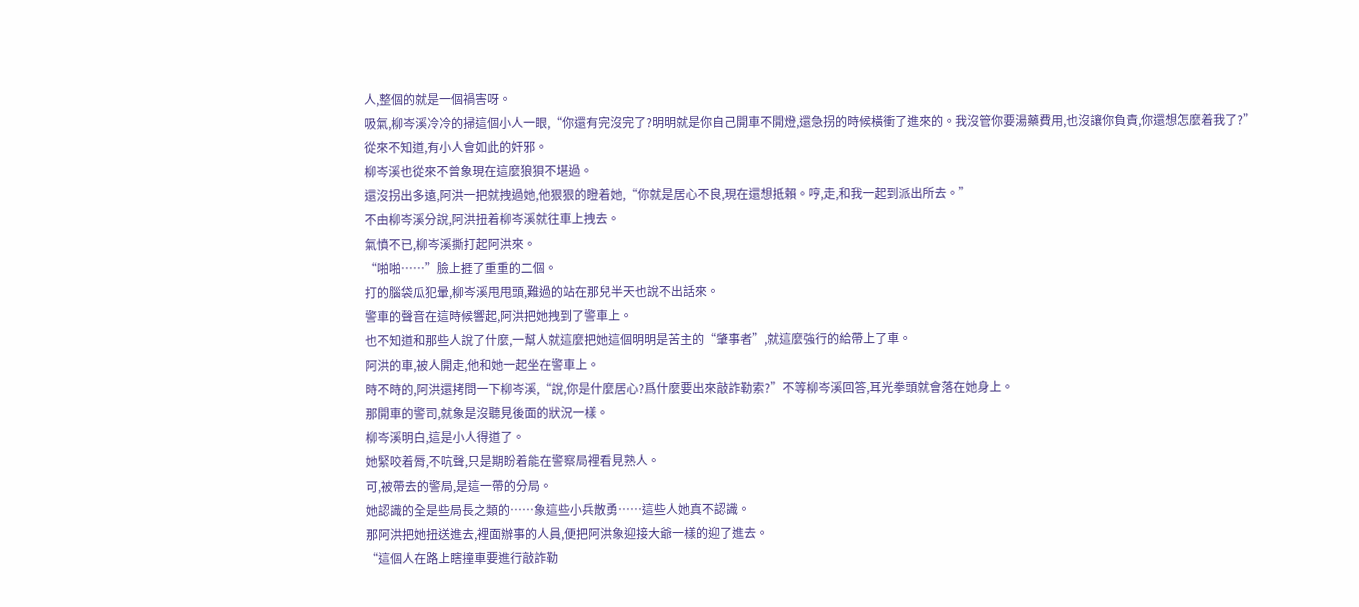人,整個的就是一個禍害呀。
吸氣,柳岑溪冷冷的掃這個小人一眼,“你還有完沒完了?明明就是你自己開車不開燈,還急拐的時候橫衝了進來的。我沒管你要湯藥費用,也沒讓你負責,你還想怎麼着我了?”
從來不知道,有小人會如此的奸邪。
柳岑溪也從來不曾象現在這麼狼狽不堪過。
還沒拐出多遠,阿洪一把就拽過她,他狠狠的瞪着她,“你就是居心不良,現在還想抵賴。哼,走,和我一起到派出所去。”
不由柳岑溪分說,阿洪扭着柳岑溪就往車上拽去。
氣憤不已,柳岑溪撕打起阿洪來。
“啪啪……”臉上捱了重重的二個。
打的腦袋瓜犯暈,柳岑溪甩甩頭,難過的站在那兒半天也說不出話來。
警車的聲音在這時候響起,阿洪把她拽到了警車上。
也不知道和那些人說了什麼,一幫人就這麼把她這個明明是苦主的“肇事者”,就這麼強行的給帶上了車。
阿洪的車,被人開走,他和她一起坐在警車上。
時不時的,阿洪還拷問一下柳岑溪,“說,你是什麼居心?爲什麼要出來敲詐勒索?”不等柳岑溪回答,耳光拳頭就會落在她身上。
那開車的警司,就象是沒聽見後面的狀況一樣。
柳岑溪明白,這是小人得道了。
她緊咬着脣,不吭聲,只是期盼着能在警察局裡看見熟人。
可,被帶去的警局,是這一帶的分局。
她認識的全是些局長之類的……象這些小兵散勇……這些人她真不認識。
那阿洪把她扭送進去,裡面辦事的人員,便把阿洪象迎接大爺一樣的迎了進去。
“這個人在路上瞎撞車要進行敲詐勒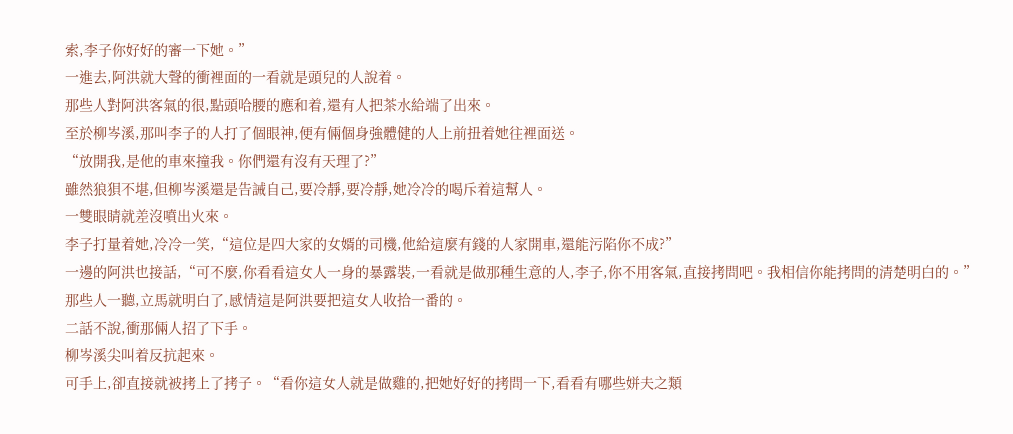索,李子你好好的審一下她。”
一進去,阿洪就大聲的衝裡面的一看就是頭兒的人說着。
那些人對阿洪客氣的很,點頭哈腰的應和着,還有人把茶水給端了出來。
至於柳岑溪,那叫李子的人打了個眼神,便有倆個身強體健的人上前扭着她往裡面送。
“放開我,是他的車來撞我。你們還有沒有天理了?”
雖然狼狽不堪,但柳岑溪還是告誡自己,要冷靜,要冷靜,她冷冷的喝斥着這幫人。
一雙眼睛就差沒噴出火來。
李子打量着她,冷冷一笑,“這位是四大家的女婿的司機,他給這麼有錢的人家開車,還能污陷你不成?”
一邊的阿洪也接話,“可不麼,你看看這女人一身的暴露裝,一看就是做那種生意的人,李子,你不用客氣,直接拷問吧。我相信你能拷問的清楚明白的。”
那些人一聽,立馬就明白了,感情這是阿洪要把這女人收拾一番的。
二話不說,衝那倆人招了下手。
柳岑溪尖叫着反抗起來。
可手上,卻直接就被拷上了拷子。“看你這女人就是做雞的,把她好好的拷問一下,看看有哪些姘夫之類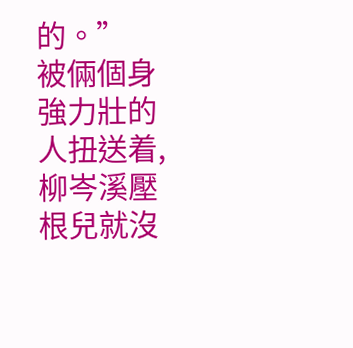的。”
被倆個身強力壯的人扭送着,柳岑溪壓根兒就沒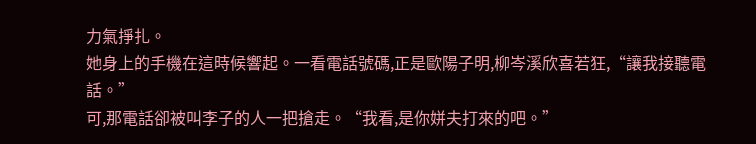力氣掙扎。
她身上的手機在這時候響起。一看電話號碼,正是歐陽子明,柳岑溪欣喜若狂,“讓我接聽電話。”
可,那電話卻被叫李子的人一把搶走。“我看,是你姘夫打來的吧。”